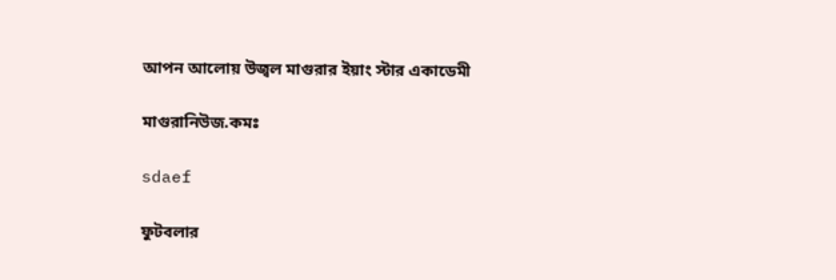আপন আলোয় উজ্বল মাগুরার ইয়াং স্টার একাডেমী

মাগুরানিউজ.কমঃ

sdaef

ফুটবলার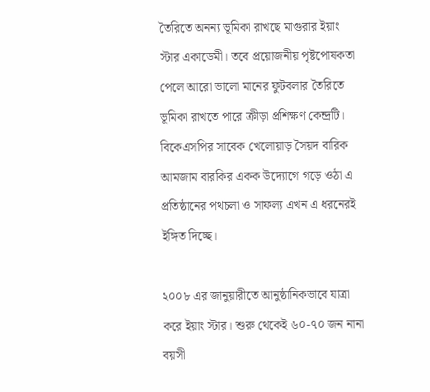তৈরিতে অনন্য ভূমিকা রাখছে মাগুরার ইয়াং স্টার একাডেমী। তবে প্রয়োজনীয় পৃষ্টপোষকতা পেলে আরো ভালো মানের ফুটবলার তৈরিতে ভূমিকা রাখতে পারে ক্রীড়া প্রশিক্ষণ কেন্দ্রটি। বিকেএসপির সাবেক খেলোয়াড় সৈয়দ বারিক আমজাম বারকির একক উদ্যোগে গড়ে ওঠা এ প্রতিষ্ঠানের পথচলা ও সাফল্য এখন এ ধরনেরই ইঙ্গিত দিচ্ছে।

২০০৮ এর জানুয়ারীতে আনুষ্ঠানিকভাবে যাত্রা করে ইয়াং স্টার। শুরু থেকেই ৬০-৭০ জন নানা বয়সী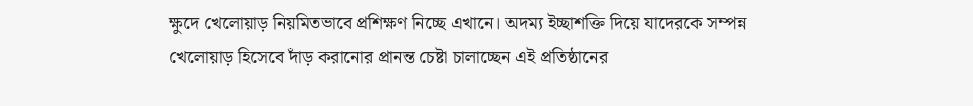ক্ষুদে খেলোয়াড় নিয়মিতভাবে প্রশিক্ষণ নিচ্ছে এখানে। অদম্য ইচ্ছাশক্তি দিয়ে যাদেরকে সম্পন্ন খেলোয়াড় হিসেবে দাঁড় করানোর প্রানন্ত চেষ্টা চালাচ্ছেন এই প্রতিষ্ঠানের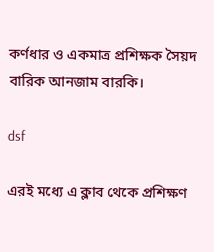কর্ণধার ও একমাত্র প্রশিক্ষক সৈয়দ বারিক আনজাম বারকি।

dsf

এরই মধ্যে এ ক্লাব থেকে প্রশিক্ষণ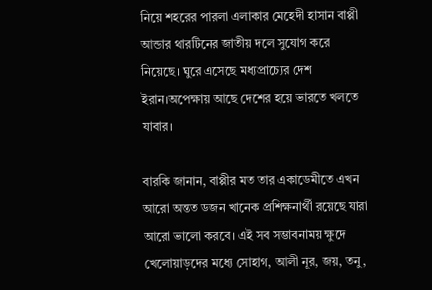নিয়ে শহরের পারলা এলাকার মেহেদী হাসান বাপ্পী আন্ডার থারটিনের জাতীয় দলে সুযোগ করে নিয়েছে। ঘুরে এসেছে মধ্যপ্রাচ্যের দেশ ইরান।অপেক্ষায় আছে দেশের হয়ে ভারতে খলতে যাবার।

বারকি জানান, বাপ্পীর মত তার একাডেমীতে এখন আরো অন্তত ডজন খানেক প্রশিক্ষনার্থী রয়েছে যারা আরো ভালো করবে। এই সব সম্ভাবনাময় ক্ষুদে খেলোয়াড়দের মধ্যে সোহাগ, আলী নূর, জয়, তনু,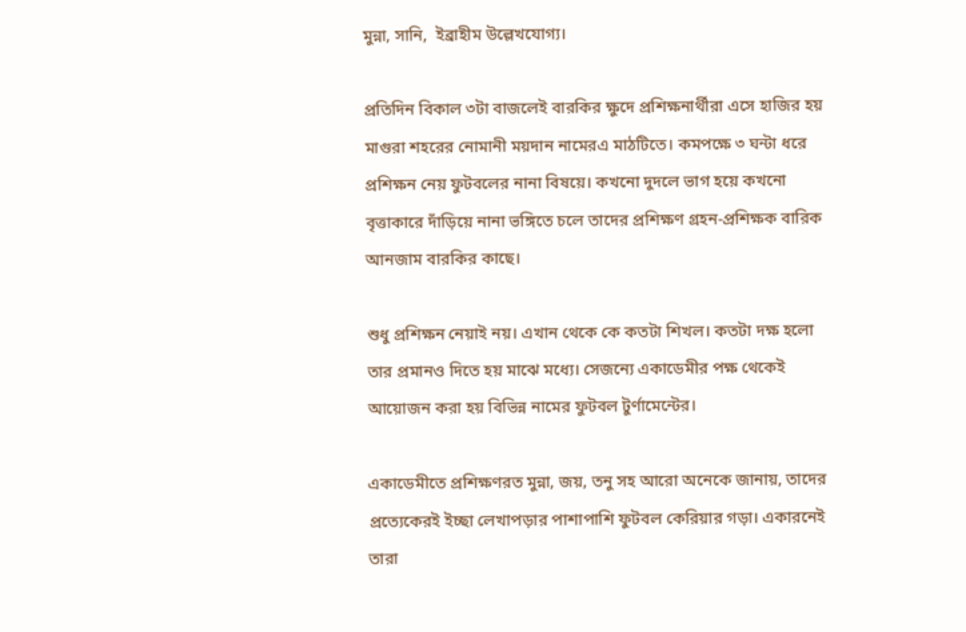মুন্না, সানি,  ইব্রাহীম উল্লেখযোগ্য।

প্রতিদিন বিকাল ৩টা বাজলেই বারকির ক্ষুদে প্রশিক্ষনার্থীরা এসে হাজির হয় মাগুরা শহরের নোমানী ময়দান নামেরএ মাঠটিতে। কমপক্ষে ৩ ঘন্টা ধরে প্রশিক্ষন নেয় ফুটবলের নানা বিষয়ে। কখনো দুদলে ভাগ হয়ে কখনো বৃত্তাকারে দাঁড়িয়ে নানা ভঙ্গিতে চলে তাদের প্রশিক্ষণ গ্রহন-প্রশিক্ষক বারিক আনজাম বারকির কাছে।

শুধু প্রশিক্ষন নেয়াই নয়। এখান থেকে কে কতটা শিখল। কতটা দক্ষ হলো তার প্রমানও দিতে হয় মাঝে মধ্যে। সেজন্যে একাডেমীর পক্ষ থেকেই আয়োজন করা হয় বিভিন্ন নামের ফুটবল টুর্ণামেন্টের।

একাডেমীতে প্রশিক্ষণরত মুন্না, জয়, তনু সহ আরো অনেকে জানায়, তাদের প্রত্যেকেরই ইচ্ছা লেখাপড়ার পাশাপাশি ফুটবল কেরিয়ার গড়া। একারনেই তারা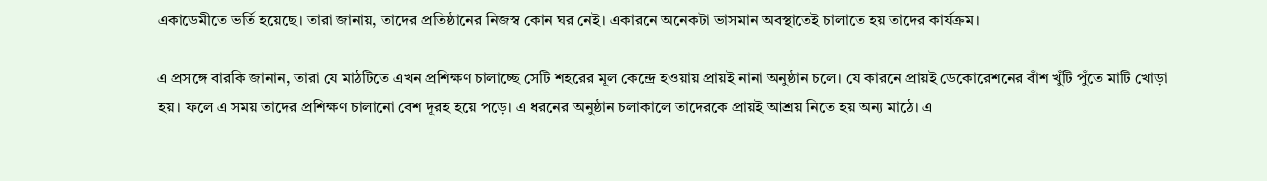একাডেমীতে ভর্তি হয়েছে। তারা জানায়, তাদের প্রতিষ্ঠানের নিজস্ব কোন ঘর নেই। একারনে অনেকটা ভাসমান অবস্থাতেই চালাতে হয় তাদের কার্যক্রম।

এ প্রসঙ্গে বারকি জানান, তারা যে মাঠটিতে এখন প্রশিক্ষণ চালাচ্ছে সেটি শহরের মূল কেন্দ্রে হওয়ায় প্রায়ই নানা অনুষ্ঠান চলে। যে কারনে প্রায়ই ডেকোরেশনের বাঁশ খুঁটি পুঁতে মাটি খোড়া হয়। ফলে এ সময় তাদের প্রশিক্ষণ চালানো বেশ দূরহ হয়ে পড়ে। এ ধরনের অনুষ্ঠান চলাকালে তাদেরকে প্রায়ই আশ্রয় নিতে হয় অন্য মাঠে। এ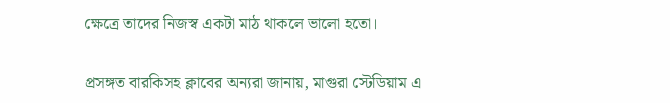ক্ষেত্রে তাদের নিজস্ব একটা মাঠ থাকলে ভালো হতো।

প্রসঙ্গত বারকিসহ ক্লাবের অন্যরা জানায়, মাগুরা স্টেডিয়াম এ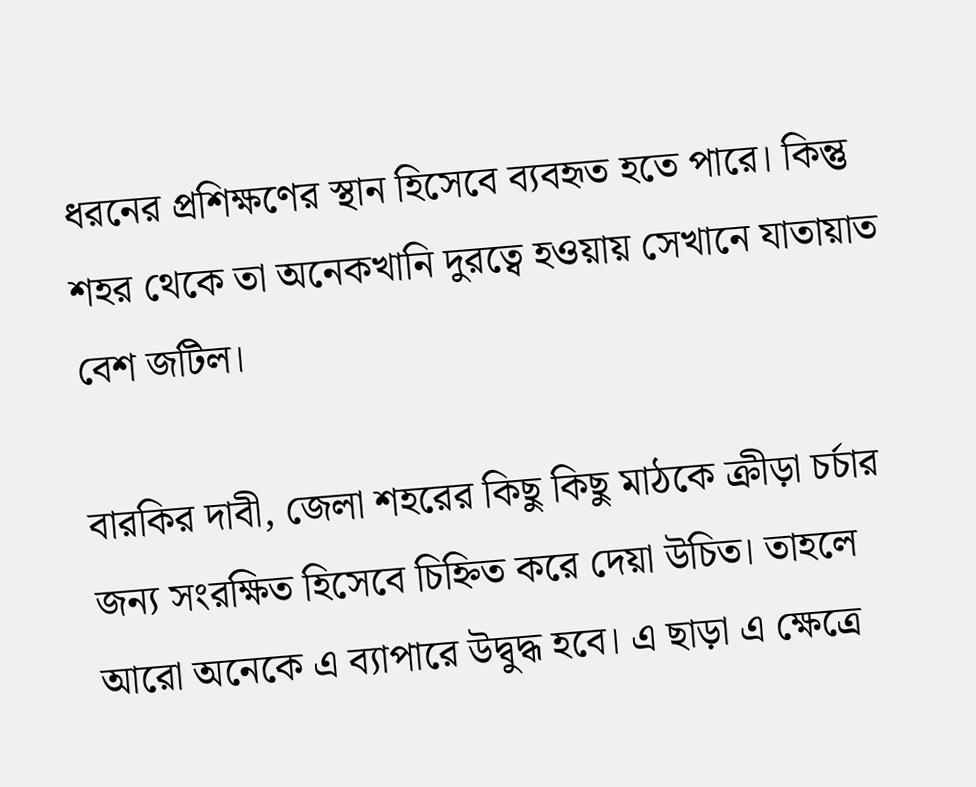ধরনের প্রশিক্ষণের স্থান হিসেবে ব্যবহৃত হতে পারে। কিন্তু শহর থেকে তা অনেকখানি দুরত্বে হওয়ায় সেখানে যাতায়াত বেশ জটিল।

বারকির দাবী, জেলা শহরের কিছু কিছু মাঠকে ক্রীড়া চর্চার জন্য সংরক্ষিত হিসেবে চিহ্নিত করে দেয়া উচিত। তাহলে আরো অনেকে এ ব্যাপারে উদ্বুদ্ধ হবে। এ ছাড়া এ ক্ষেত্রে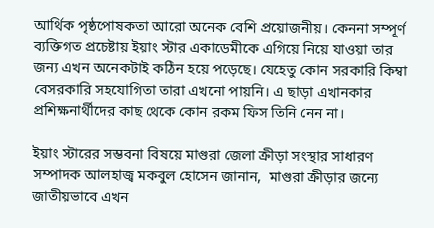আর্থিক পৃষ্ঠপোষকতা আরো অনেক বেশি প্রয়োজনীয়। কেননা সম্পূর্ণ ব্যক্তিগত প্রচেষ্টায় ইয়াং স্টার একাডেমীকে এগিয়ে নিয়ে যাওয়া তার জন্য এখন অনেকটাই কঠিন হয়ে পড়েছে। যেহেতু কোন সরকারি কিম্বা বেসরকারি সহযোগিতা তারা এখনো পায়নি। এ ছাড়া এখানকার প্রশিক্ষনার্থীদের কাছ থেকে কোন রকম ফিস তিনি নেন না।

ইয়াং স্টারের সম্ভবনা বিষয়ে মাগুরা জেলা ক্রীড়া সংস্থার সাধারণ সম্পাদক আলহাজ্ব মকবুল হোসেন জানান,  মাগুরা ক্রীড়ার জন্যে জাতীয়ভাবে এখন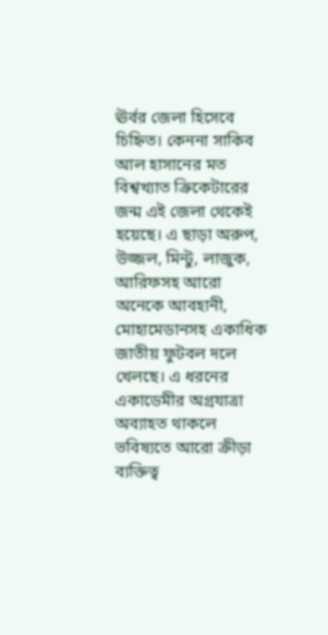ঊর্বর জেলা হিসেবে চিহ্নিত। কেননা সাকিব আল হাসানের মত বিশ্বখ্যাত ক্রিকেটারের জন্ম এই জেলা থেকেই হয়েছে। এ ছাড়া অরুপ, উজ্জল, মিন্টু, লাজুক, আরিফসহ আরো অনেকে আবহানী, মোহামেডানসহ একাধিক জাতীয় ফুটবল দলে খেলছে। এ ধরনের একাডেমীর অগ্রযাত্রা অব্যাহত থাকলে ভবিষ্যতে আরো ক্রীড়া ব্যক্তিত্ব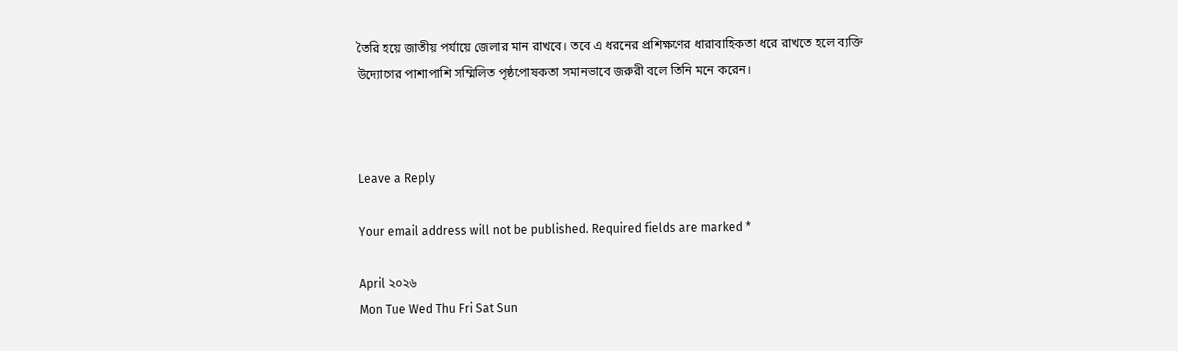তৈরি হয়ে জাতীয় পর্যায়ে জেলার মান রাখবে। তবে এ ধরনের প্রশিক্ষণের ধারাবাহিকতা ধরে রাখতে হলে ব্যক্তি উদ্যোগের পাশাপাশি সম্মিলিত পৃষ্ঠপোষকতা সমানভাবে জরুরী বলে তিনি মনে করেন।



Leave a Reply

Your email address will not be published. Required fields are marked *

April ২০২৬
Mon Tue Wed Thu Fri Sat Sun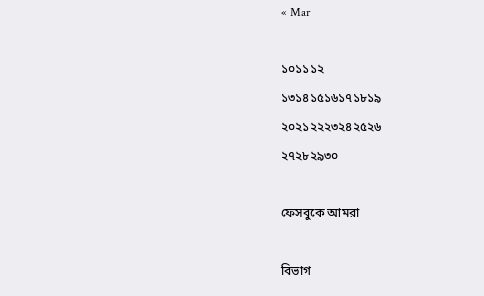« Mar

১০১১১২
১৩১৪১৫১৬১৭১৮১৯
২০২১২২২৩২৪২৫২৬
২৭২৮২৯৩০

ফেসবুকে আমরা

বিভাগ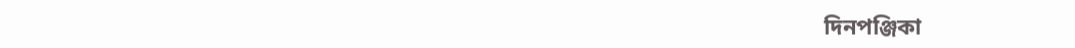দিনপঞ্জিকা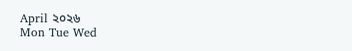April ২০২৬
Mon Tue Wed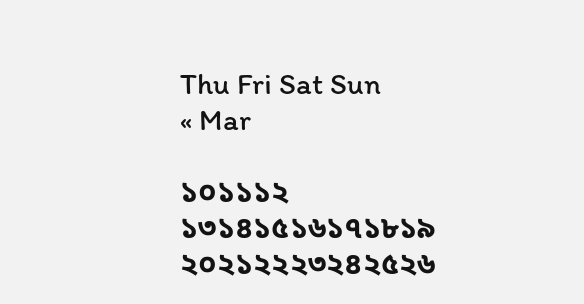Thu Fri Sat Sun
« Mar

১০১১১২
১৩১৪১৫১৬১৭১৮১৯
২০২১২২২৩২৪২৫২৬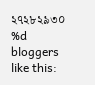২৭২৮২৯৩০
%d bloggers like this: